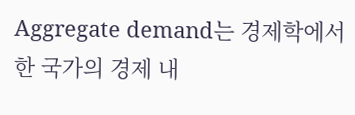Aggregate demand는 경제학에서 한 국가의 경제 내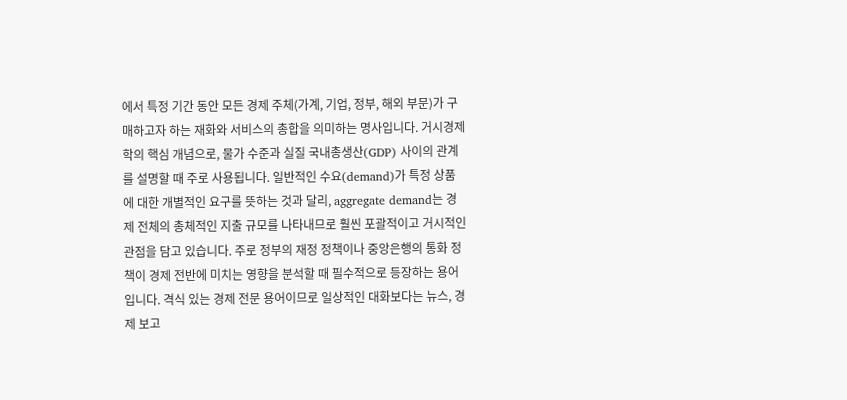에서 특정 기간 동안 모든 경제 주체(가계, 기업, 정부, 해외 부문)가 구매하고자 하는 재화와 서비스의 총합을 의미하는 명사입니다. 거시경제학의 핵심 개념으로, 물가 수준과 실질 국내총생산(GDP) 사이의 관계를 설명할 때 주로 사용됩니다. 일반적인 수요(demand)가 특정 상품에 대한 개별적인 요구를 뜻하는 것과 달리, aggregate demand는 경제 전체의 총체적인 지출 규모를 나타내므로 훨씬 포괄적이고 거시적인 관점을 담고 있습니다. 주로 정부의 재정 정책이나 중앙은행의 통화 정책이 경제 전반에 미치는 영향을 분석할 때 필수적으로 등장하는 용어입니다. 격식 있는 경제 전문 용어이므로 일상적인 대화보다는 뉴스, 경제 보고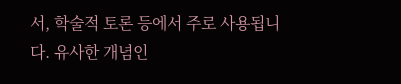서, 학술적 토론 등에서 주로 사용됩니다. 유사한 개념인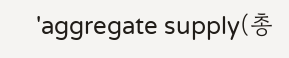'aggregate supply(총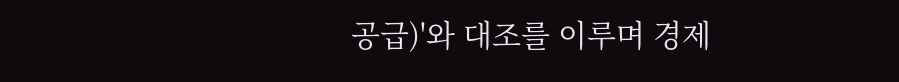공급)'와 대조를 이루며 경제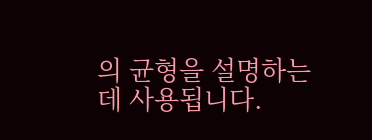의 균형을 설명하는 데 사용됩니다.